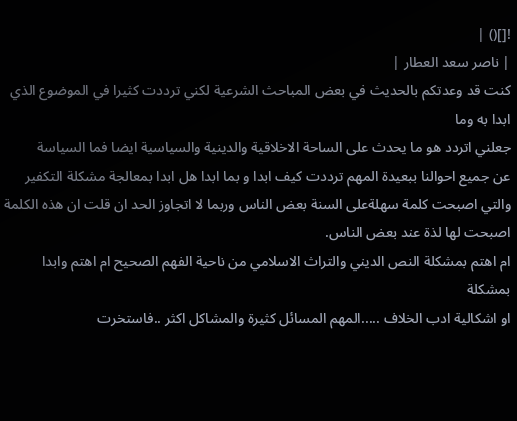![]() |
| ناصر سعد العطار |
كنت قد وعدتكم بالحديث في بعض المباحث الشرعية لكني ترددت كثيرا في الموضوع الذي ابدا به وما
جعلني اتردد هو ما يحدث على الساحة الاخلاقية والدينية والسياسية ايضا فما السياسة
عن جميع احوالنا ببعيدة المهم ترددت كيف ابدا و بما ابدا هل ابدا بمعالجة مشكلة التكفير
والتي اصبحت كلمة سهلةعلى السنة بعض الناس وربما لا اتجاوز الحد ان قلت ان هذه الكلمة
اصبحت لها لذة عند بعض الناس.
ام اهتم بمشكلة النص الديني والتراث الاسلامي من ناحية الفهم الصحيح ام اهتم وابدا بمشكلة
او اشكالية ادب الخلاف .....المهم المسائل كثيرة والمشاكل اكثر ..فاستخرت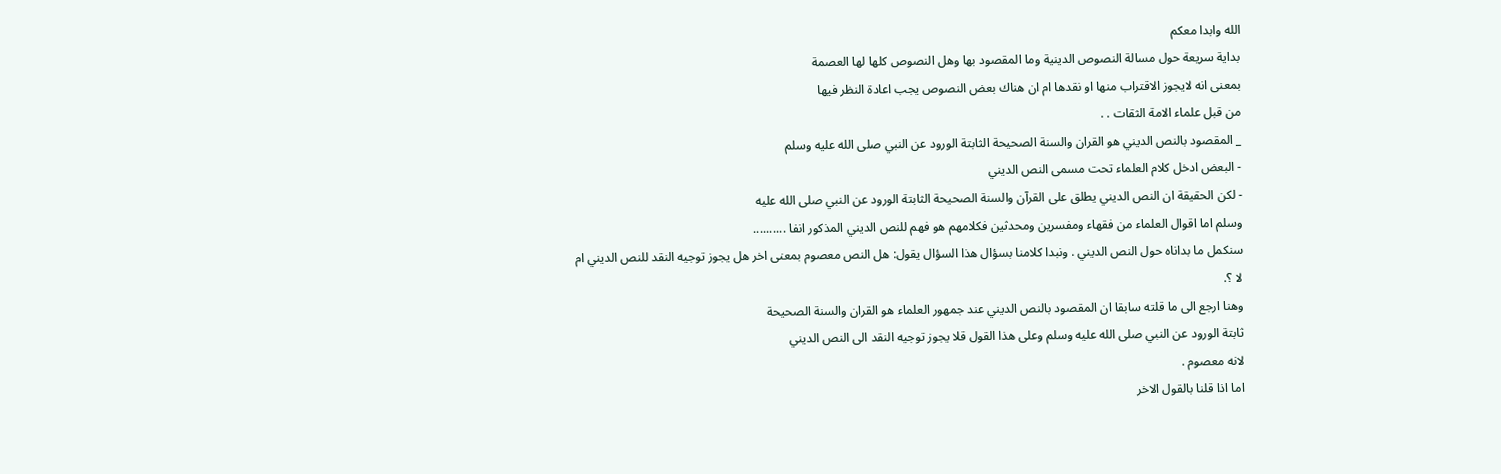الله وابدا معكم
بداية سريعة حول مسالة النصوص الدينية وما المقصود بها وهل النصوص كلها لها العصمة
بمعنى انه لايجوز الاقتراب منها او نقدها ام ان هناك بعض النصوص يجب اعادة النظر فيها
من قبل علماء الامة الثقات . .
_ المقصود بالنص الديني هو القران والسنة الصحيحة الثابتة الورود عن النبي صلى الله عليه وسلم
- البعض ادخل كلام العلماء تحت مسمى النص الديني
- لكن الحقيقة ان النص الديني يطلق على القرآن والسنة الصحيحة الثابتة الورود عن النبي صلى الله عليه
وسلم اما اقوال العلماء من فقهاء ومفسرين ومحدثين فكلامهم هو فهم للنص الديني المذكور انفا ..........
سنكمل ما بداناه حول النص الديني . ونبدا كلامنا بسؤال هذا السؤال يقول: هل النص معصوم بمعنى اخر هل يجوز توجيه النقد للنص الديني ام لا ؟.
وهنا ارجع الى ما قلته سابقا ان المقصود بالنص الديني عند جمهور العلماء هو القران والسنة الصحيحة
ثابتة الورود عن النبي صلى الله عليه وسلم وعلى هذا القول قلا يجوز توجيه النقد الى النص الديني
لانه معصوم .
اما اذا قلنا بالقول الاخر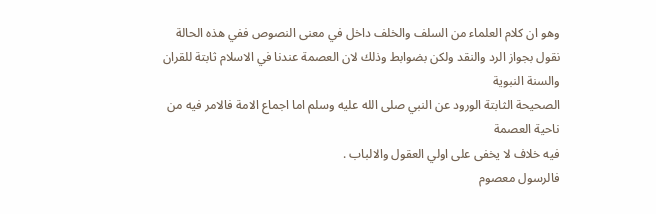وهو ان كلام العلماء من السلف والخلف داخل في معنى النصوص ففي هذه الحالة
نقول بجواز الرد والنقد ولكن بضوابط وذلك لان العصمة عندنا في الاسلام ثابتة للقران والسنة النبوية
الصحيحة الثابتة الورود عن النبي صلى الله عليه وسلم اما اجماع الامة فالامر فيه من ناحية العصمة
فيه خلاف لا يخفى على اولي العقول والالباب .
فالرسول معصوم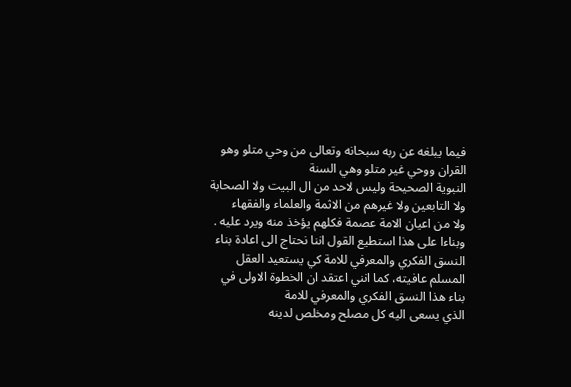فيما يبلغه عن ربه سبحانه وتعالى من وحي متلو وهو القران ووحي غير متلو وهي السنة
النبوية الصحيحة وليس لاحد من ال البيت ولا الصحابة ولا التابعين ولا غيرهم من الاثمة والعلماء والفقهاء
ولا من اعيان الامة عصمة فكلهم يؤخذ منه ويرد عليه .
وبناءا على هذا استطيع القول اننا نحتاج الى اعادة بناء النسق الفكري والمعرفي للامة كي يستعيد العقل
المسلم عافيته، كما انني اعتقد ان الخطوة الاولى في بناء هذا النسق الفكري والمعرفي للامة
الذي يسعى اليه كل مصلح ومخلص لدينه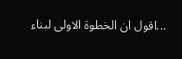...اقول ان الخطوة الاولى لبناء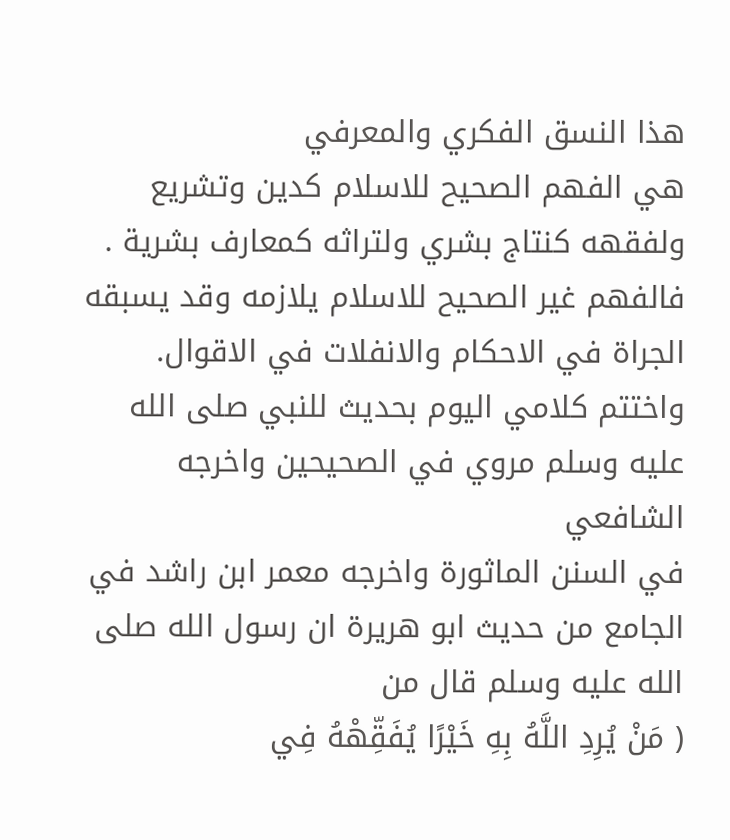هذا النسق الفكري والمعرفي
هي الفهم الصحيح للاسلام كدين وتشريع ولفقهه كنتاج بشري ولتراثه كمعارف بشرية .
فالفهم غير الصحيح للاسلام يلازمه وقد يسبقه الجراة في الاحكام والانفلات في الاقوال.
واختتم كلامي اليوم بحديث للنبي صلى الله عليه وسلم مروي في الصحيحين واخرجه الشافعي
في السنن الماثورة واخرجه معمر ابن راشد في الجامع من حديث ابو هريرة ان رسول الله صلى الله عليه وسلم قال من
( مَنْ يُرِدِ اللَّهُ بِهِ خَيْرًا يُفَقِّهْهُ فِي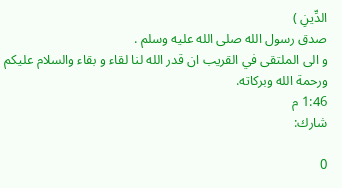الدِّينِ )
صدق رسول الله صلى الله عليه وسلم .
و الى الملتقى في القريب ان قدر الله لنا لقاء و بقاء والسلام عليكم ورحمة الله وبركاته.
1:46 م
شارك:

0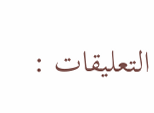التعليقات :